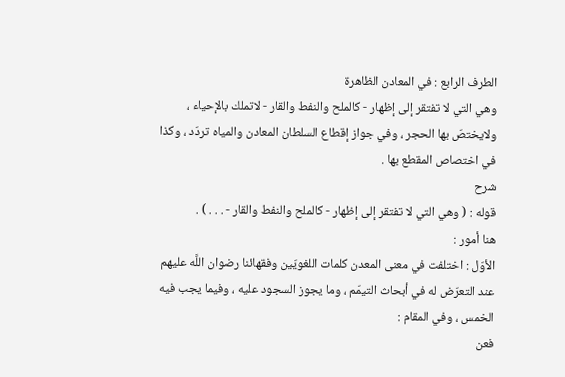الطرف الرابع : في المعادن الظاهرة
وهي التي لا تفتقر إلى إظهار - كالملح والنفط والقار - لاتملك بالإحياء ، ولايختصّ بها الحجر ، وفي جواز إقطاع السلطان المعادن والمياه تردّد ، وكذا في اختصاص المقطع بها .
شرح
قوله : ( وهي التي لا تفتقر إلى إظهار - كالملح والنفط والقار - . . . ) .
هنا أمور :
الأوّل : اختلفت في معنى المعدن كلمات اللغويّين وفقهائنا رضوان اللَّه عليهم عند التعرّض له في أبحاث التيمّم ، وما يجوز السجود عليه ، وفيما يجب فيه الخمس ، وفي المقام :
فعن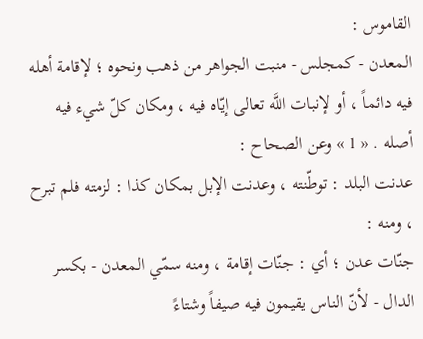القاموس :
المعدن - كمجلس - منبت الجواهر من ذهب ونحوه ؛ لإقامة أهله فيه دائماً ، أو لإنبات اللَّه تعالى إيّاه فيه ، ومكان كلّ شيء فيه أصله . « 1 » وعن الصحاح :
عدنت البلد : توطّنته ، وعدنت الإبل بمكان كذا : لزمته فلم تبرح ، ومنه :
جنّات عدن ؛ أي : جنّات إقامة ، ومنه سمّي المعدن - بكسر الدال - لأنّ الناس يقيمون فيه صيفاً وشتاءً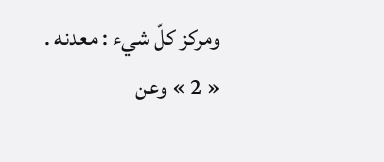ومركز كلّ شيء : معدنه . « 2 » وعن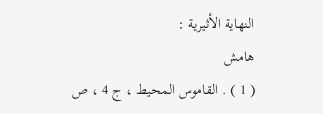النهاية الأثيرية :
هامش
( 1 ) . القاموس المحيط ، ج 4 ، ص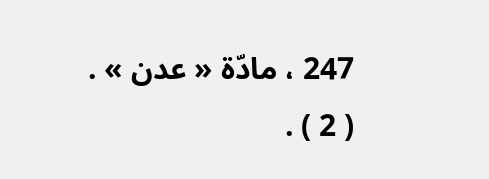247 ، مادّة « عدن » .
( 2 ) .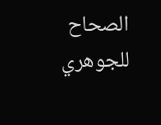الصحاح للجوهري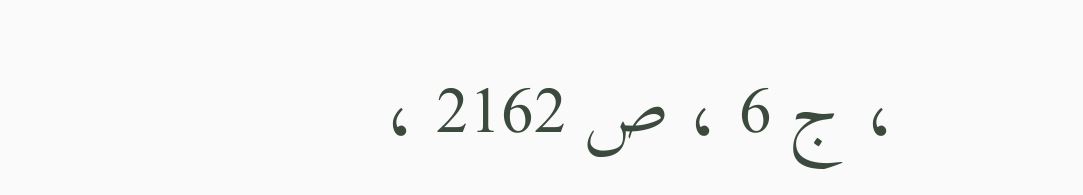، ج 6 ، ص 2162 ،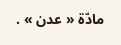مادّة « عدن » .